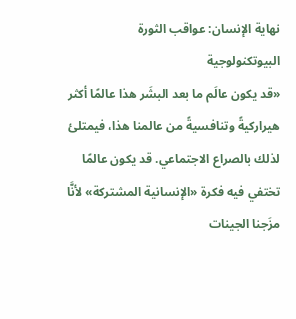نهاية الإنسان: عواقب الثورة البيوتكنولوجية
«قد يكون عالَم ما بعد البشَر هذا عالمًا أكثر هيراركيةً وتنافسيةً من عالمنا هذا، فيمتلئ لذلك بالصراع الاجتماعي. قد يكون عالمًا تختفي فيه فكرة «الإنسانية المشتركة» لأنَّا مزَجنا الجينات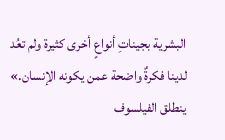البشرية بجيناتِ أنواعٍ أخرى كثيرة ولم تعُد لدينا فكرةٌ واضحة عمن يكونه الإنسان.»
ينطلق الفيلسوف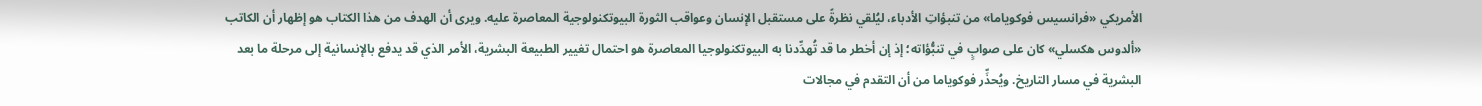الأمريكي «فرانسيس فوكوياما» من تنبؤاتِ الأدباء، ليُلقي نظرةً على مستقبل الإنسان وعواقب الثورة البيوتكنولوجية المعاصرة عليه. ويرى أن الهدف من هذا الكتاب هو إظهار أن الكاتب «ألدوس هكسلي» كان على صوابٍ في تنبُّؤاته؛ إذ إن أخطر ما قد تُهدِّدنا به البيوتكنولوجيا المعاصرة هو احتمال تغيير الطبيعة البشرية، الأمر الذي قد يدفع بالإنسانية إلى مرحلة ما بعد البشرية في مسار التاريخ. ويُحذِّر فوكوياما من أن التقدم في مجالات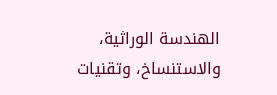الهندسة الوراثية، والاستنساخ، وتقنيات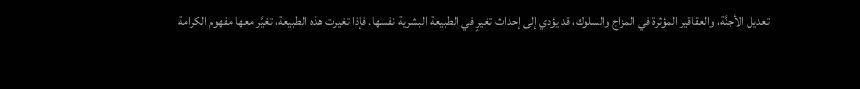تعديل الأجنَّة، والعقاقير المؤثرة في المزاج والسلوك، قد يؤدي إلى إحداث تغيرٍ في الطبيعة البشرية نفسها. فإذا تغيرت هذه الطبيعة، تغيَّر معها مفهوم الكرامة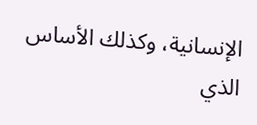الإنسانية، وكذلك الأساس الذي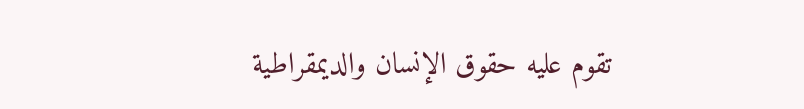تقوم عليه حقوق الإنسان والديمقراطية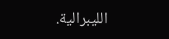الليبرالية.